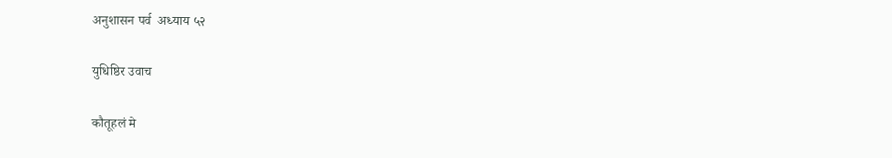अनुशासन पर्व  अध्याय ५२

युधिष्ठिर उवाच

कौतूहलं मे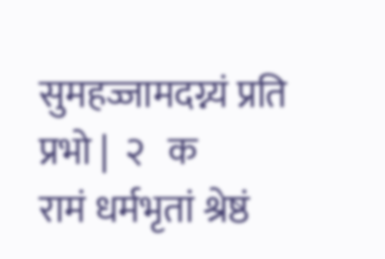सुमहज्जामदग्न्यं प्रति प्रभो |  २   क
रामं धर्मभृतां श्रेष्ठं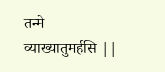तन्मे व्याख्यातुमर्हसि ||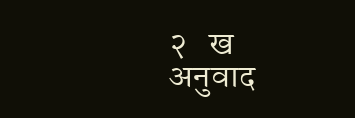२   ख
अनुवाद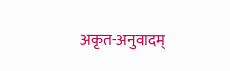अकृत-अनुवादम्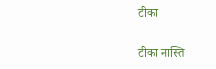टीका

टीका नास्ति